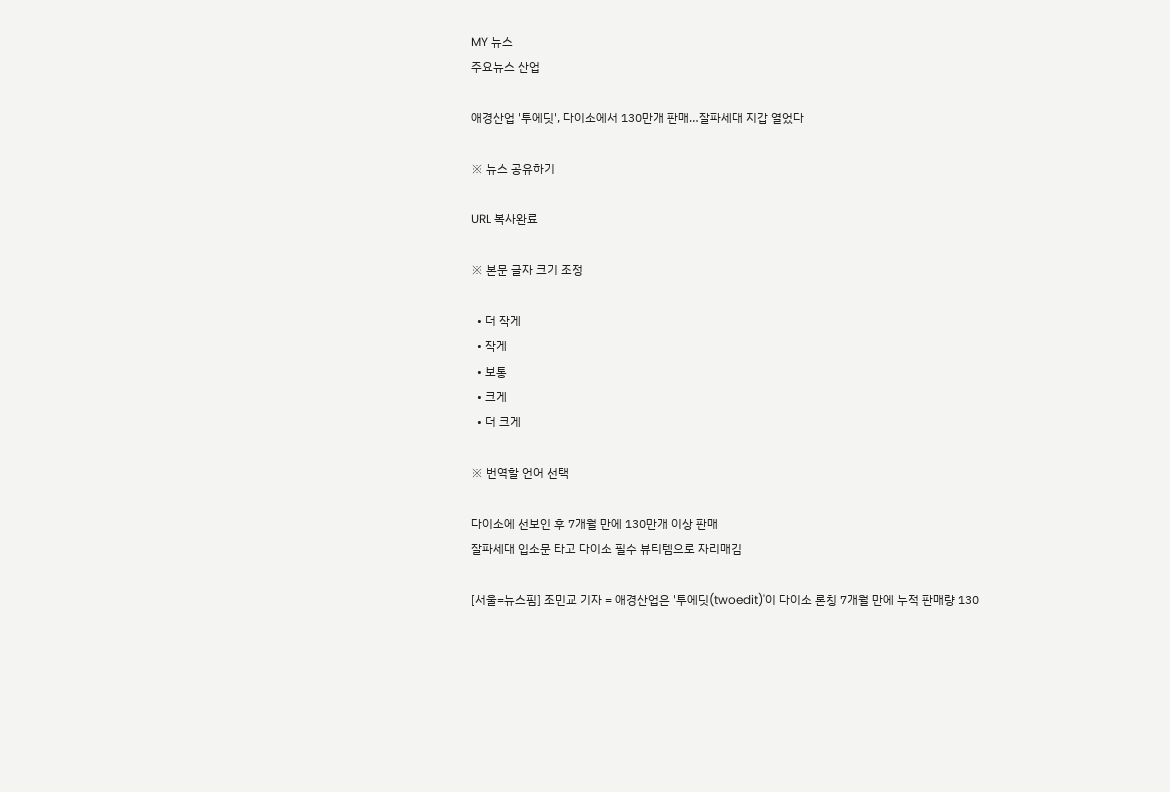MY 뉴스
주요뉴스 산업

애경산업 '투에딧', 다이소에서 130만개 판매…잘파세대 지갑 열었다

※ 뉴스 공유하기

URL 복사완료

※ 본문 글자 크기 조정

  • 더 작게
  • 작게
  • 보통
  • 크게
  • 더 크게

※ 번역할 언어 선택

다이소에 선보인 후 7개월 만에 130만개 이상 판매
잘파세대 입소문 타고 다이소 필수 뷰티템으로 자리매김

[서울=뉴스핌] 조민교 기자 = 애경산업은 '투에딧(twoedit)'이 다이소 론칭 7개월 만에 누적 판매량 130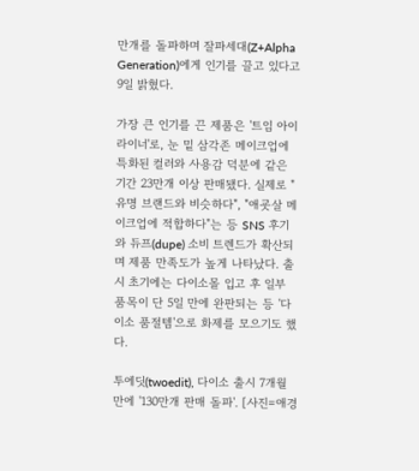만개를 돌파하며 잘파세대(Z+Alpha Generation)에게 인기를 끌고 있다고 9일 밝혔다.

가장 큰 인기를 끈 제품은 '트임 아이라이너'로, 눈 밑 삼각존 메이크업에 특화된 컬러와 사용감 덕분에 같은 기간 23만개 이상 판매됐다. 실제로 "유명 브랜드와 비슷하다", "애굣살 메이크업에 적합하다"는 등 SNS 후기와 듀프(dupe) 소비 트렌드가 확산되며 제품 만족도가 높게 나타났다. 출시 초기에는 다이소몰 입고 후 일부 품목이 단 5일 만에 완판되는 등 '다이소 품절템'으로 화제를 모으기도 했다.

투에딧(twoedit), 다이소 출시 7개월 만에 '130만개 판매 돌파'. [사진=애경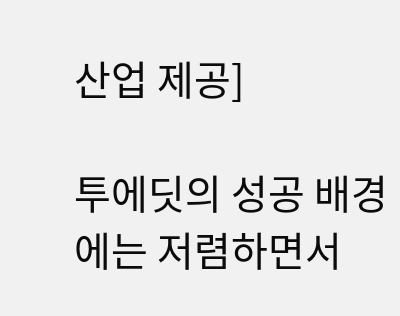산업 제공]

투에딧의 성공 배경에는 저렴하면서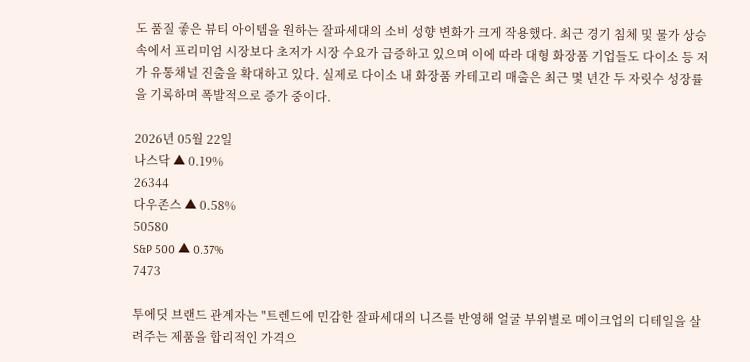도 품질 좋은 뷰티 아이템을 원하는 잘파세대의 소비 성향 변화가 크게 작용했다. 최근 경기 침체 및 물가 상승 속에서 프리미엄 시장보다 초저가 시장 수요가 급증하고 있으며 이에 따라 대형 화장품 기업들도 다이소 등 저가 유통채널 진출을 확대하고 있다. 실제로 다이소 내 화장품 카테고리 매출은 최근 몇 년간 두 자릿수 성장률을 기록하며 폭발적으로 증가 중이다.

2026년 05월 22일
나스닥 ▲ 0.19%
26344
다우존스 ▲ 0.58%
50580
S&P 500 ▲ 0.37%
7473

투에딧 브랜드 관계자는 "트렌드에 민감한 잘파세대의 니즈를 반영해 얼굴 부위별로 메이크업의 디테일을 살려주는 제품을 합리적인 가격으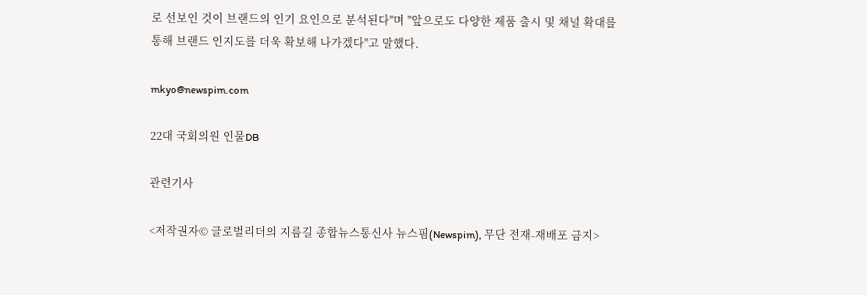로 선보인 것이 브랜드의 인기 요인으로 분석된다"며 "앞으로도 다양한 제품 출시 및 채널 확대를 통해 브랜드 인지도를 더욱 확보해 나가겠다"고 말했다.

mkyo@newspim.com

22대 국회의원 인물DB

관련기사

<저작권자© 글로벌리더의 지름길 종합뉴스통신사 뉴스핌(Newspim), 무단 전재-재배포 금지>